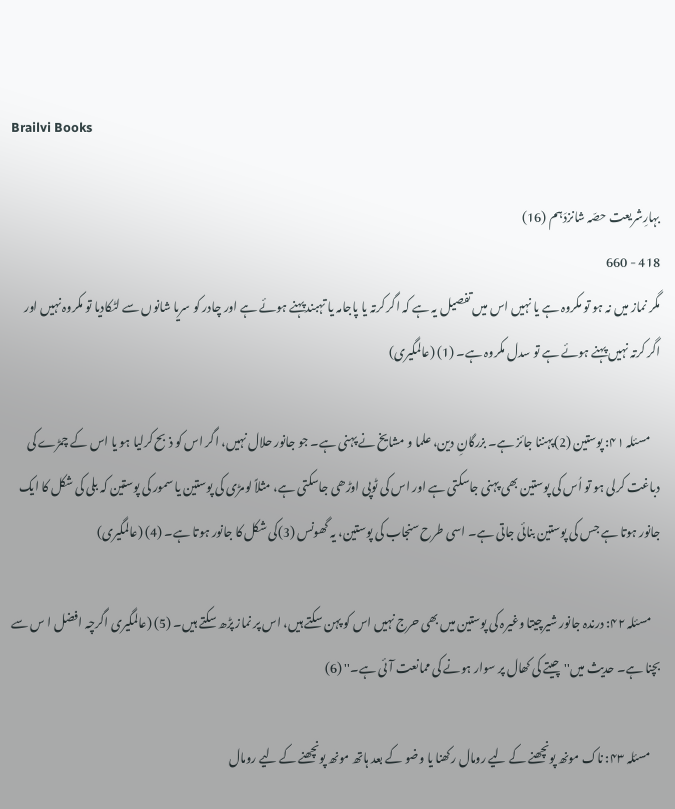Brailvi Books

بہارِشریعت حصّہ شانزدَہم (16)
418 - 660
مگر نماز میں نہ ہو تو مکروہ ہے یا نہیں اس میں تفصیل یہ ہے کہ اگر کرتہ یا پاجامہ یا تہبند پہنے ہوئے ہے اور چادر کو سریا شانوں سے لٹکادیا تو مکروہ نہیں اور اگر کرتہ نہیں پہنے ہوئے ہے تو سدل مکروہ ہے۔ (1) (عالمگیری)

    مسئلہ ۴۱: پوستین (2)پہننا جائز ہے۔ بزرگانِ دین، علما و مشایخ نے پہنی ہے۔ جو جانور حلال نہیں، اگر اس کو ذبح کرلیا ہو یا اس کے چمڑے کی دباغت کرلی ہو تو اُس کی پوستین بھی پہنی جاسکتی ہے اور اس کی ٹوپی اوڑھی جاسکتی ہے، مثلاً لومڑی کی پوستین یا سمور کی پوستین کہ بلی کی شکل کا ایک جانور ہوتا ہے جس کی پوستین بنائی جاتی ہے۔ اسی طرح سنجاب کی پوستین، یہ گھونس (3)کی شکل کا جانور ہوتا ہے۔ (4) (عالمگیری)

    مسئلہ ۴۲: درندہ جانور شیرچیتا وغیرہ کی پوستین میں بھی حرج نہیں اس کو پہن سکتے ہیں، اس پر نماز پڑھ سکتے ہیں۔ (5) (عالمگیری اگرچہ افضل ا س سے بچنا ہے۔ حدیث میں''چیتے کی کھال پر سوار ہونے کی ممانعت آئی ہے۔'' (6)

    مسئلہ ۴۳: ناک مونھ پونچھنے کے لیے رومال رکھنا یا وضو کے بعد ہاتھ مونھ پونچھنے کے لیے رومال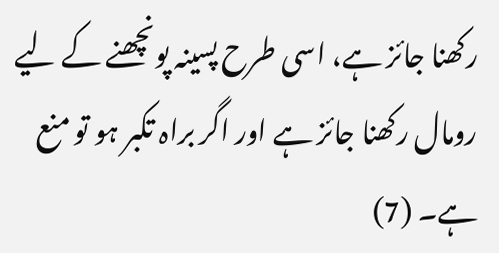رکھنا جائز ہے، اسی طرح پسینہ پونچھنے کے لیے رومال رکھنا جائز ہے اور اگر براہ تکبر ہو تو منع ہے۔ (7)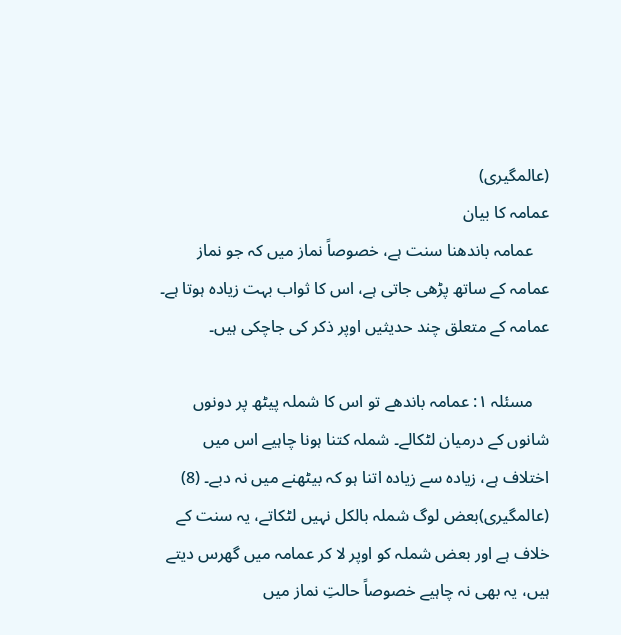(عالمگیری)
عمامہ کا بیان
    عمامہ باندھنا سنت ہے، خصوصاً نماز میں کہ جو نماز عمامہ کے ساتھ پڑھی جاتی ہے، اس کا ثواب بہت زیادہ ہوتا ہے۔ عمامہ کے متعلق چند حدیثیں اوپر ذکر کی جاچکی ہیں۔

    مسئلہ ۱: عمامہ باندھے تو اس کا شملہ پیٹھ پر دونوں شانوں کے درمیان لٹکالے۔ شملہ کتنا ہونا چاہیے اس میں اختلاف ہے، زیادہ سے زیادہ اتنا ہو کہ بیٹھنے میں نہ دبے۔ (8) (عالمگیری)بعض لوگ شملہ بالکل نہیں لٹکاتے، یہ سنت کے خلاف ہے اور بعض شملہ کو اوپر لا کر عمامہ میں گھرس دیتے ہیں، یہ بھی نہ چاہیے خصوصاً حالتِ نماز میں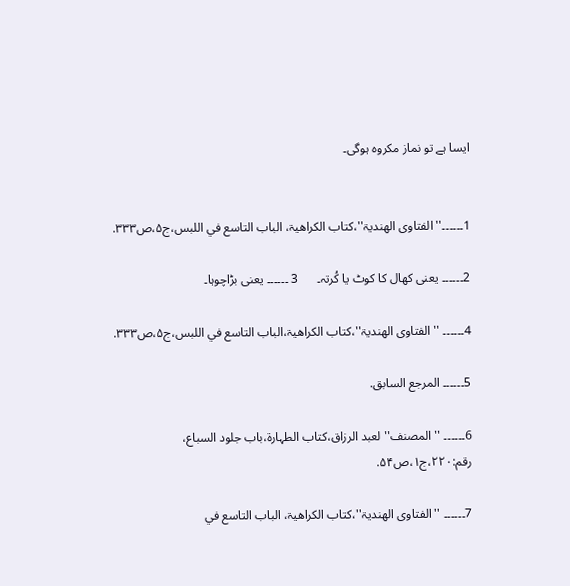ایسا ہے تو نماز مکروہ ہوگی۔


1۔۔۔۔۔۔''الفتاوی الھندیۃ''،کتاب الکراھیۃ، الباب التاسع في اللبس،ج۵،ص۳۳۳.

2۔۔۔۔۔۔ یعنی کھال کا کوٹ یا کُرتہ۔      3 ۔۔۔۔۔۔ یعنی بڑاچوہا۔

4۔۔۔۔۔۔ ''الفتاوی الھندیۃ''،کتاب الکراھیۃ،الباب التاسع في اللبس،ج۵،ص۳۳۳.

5۔۔۔۔۔۔ المرجع السابق.

6۔۔۔۔۔۔ ''المصنف'' لعبد الرزاق،کتاب الطہارۃ،باب جلود السباع، رقم:۲۲۰،ج۱،ص۵۴.

7۔۔۔۔۔۔ ''الفتاوی الھندیۃ''،کتاب الکراھیۃ، الباب التاسع في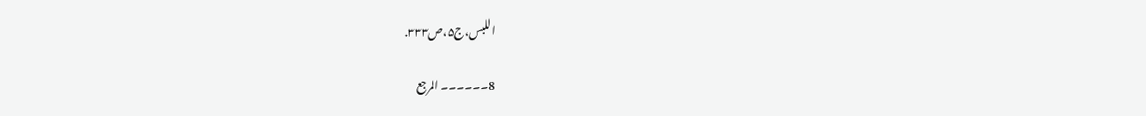اللبس،ج۵،ص۳۳۳.

8۔۔۔۔۔۔ المرجع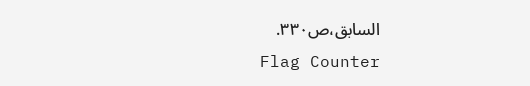السابق،ص۳۳۰.
Flag Counter